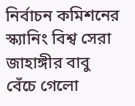নির্বাচন কমিশনের স্ক্যানিং বিশ্ব সেরা
জাহাঙ্গীর বাবু
বেঁচে গেলো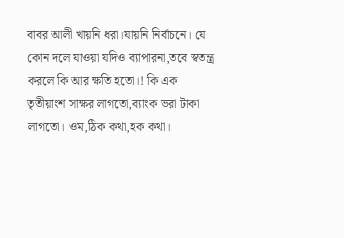বাবর আলী খায়নি ধরা।যায়নি নির্বাচনে। যে কোন দলে যাওয়া যদিও ব্যাপারনা,তবে স্বতন্ত্র করলে কি আর ক্ষতি হতো।! কি এক তৃতীয়াংশ সাক্ষর লাগতো,ব্যাংক ভরা টাকা লাগতো। ওম,ঠিক কথা,হক কথা।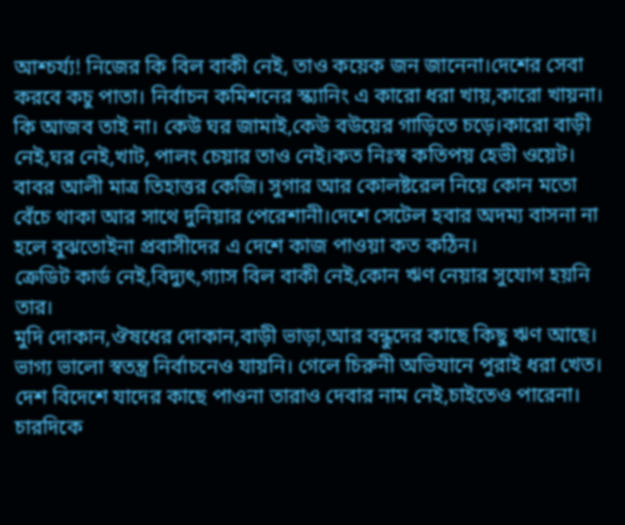আশ্চর্য্য! নিজের কি বিল বাকী নেই, তাও কয়েক জন জানেনা।দেশের সেবা করবে কচু পাতা। নির্বাচন কমিশনের স্ক্যানিং এ কারো ধরা খায়,কারো খায়না। কি আজব তাই না। কেউ ঘর জামাই,কেউ বউয়ের গাড়িতে চড়ে।কারো বাড়ী নেই,ঘর নেই,খাট, পালং চেয়ার তাও নেই।কত নিঃস্ব কতিপয় হেভী ওয়েট।
বাবর আলী মাত্র তিহাত্তর কেজি। সুগার আর কোলষ্টরেল নিয়ে কোন মতো বেঁচে থাকা আর সাথে দুনিয়ার পেরেশানী।দেশে সেটেল হবার অদম্য বাসনা না হলে বুঝতোইনা প্রবাসীদের এ দেশে কাজ পাওয়া কত কঠিন।
ক্রেডিট কার্ড নেই,বিদ্যুৎ,গ্যাস বিল বাকী নেই,কোন ঋণ নেয়ার সুযোগ হয়নি তার।
মুদি দোকান,ঔষধের দোকান,বাড়ী ভাড়া,আর বন্ধুদের কাছে কিছু ঋণ আছে। ভাগ্য ভালো স্বতন্ত্র নির্বাচনেও যায়নি। গেলে চিরুনী অভিযানে পুরাই ধরা খেত।
দেশ বিদেশে যাদের কাছে পাওনা তারাও দেবার নাম নেই,চাইতেও পারেনা। চারদিকে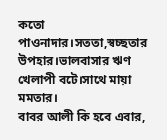কতো পাওনাদার।সততা,স্বচ্ছতার উপহার।ভালবাসার ঋণ খেলাপী বটে।সাথে মায়া মমতার।
বাবর আলী কি হবে এবার,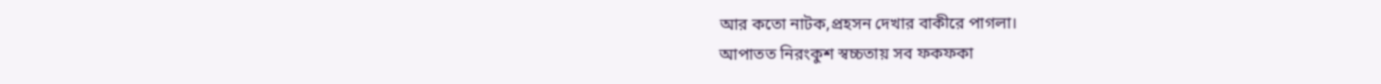আর কতো নাটক,প্রহসন দেখার বাকীরে পাগলা।
আপাতত নিরংকুশ স্বচ্চতায় সব ফকফকা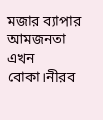মজার ব্যাপার আমজনতা এখন বোকা।নীরব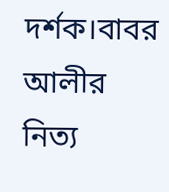দর্শক।বাবর আলীর নিত্য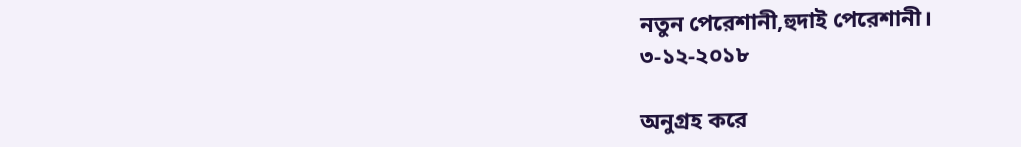নতুন পেরেশানী,হুদাই পেরেশানী।
৩-১২-২০১৮

অনুগ্রহ করে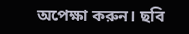অপেক্ষা করুন। ছবি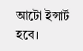আটো ইন্সার্ট হবে।